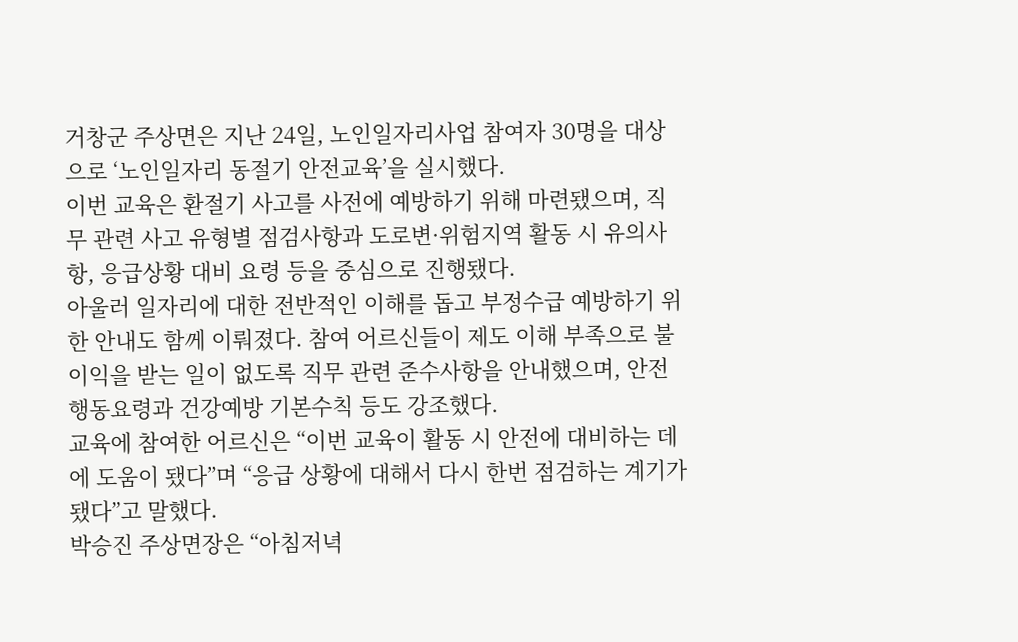거창군 주상면은 지난 24일, 노인일자리사업 참여자 30명을 대상으로 ‘노인일자리 동절기 안전교육’을 실시했다.
이번 교육은 환절기 사고를 사전에 예방하기 위해 마련됐으며, 직무 관련 사고 유형별 점검사항과 도로변·위험지역 활동 시 유의사항, 응급상황 대비 요령 등을 중심으로 진행됐다.
아울러 일자리에 대한 전반적인 이해를 돕고 부정수급 예방하기 위한 안내도 함께 이뤄졌다. 참여 어르신들이 제도 이해 부족으로 불이익을 받는 일이 없도록 직무 관련 준수사항을 안내했으며, 안전행동요령과 건강예방 기본수칙 등도 강조했다.
교육에 참여한 어르신은 “이번 교육이 활동 시 안전에 대비하는 데에 도움이 됐다”며 “응급 상황에 대해서 다시 한번 점검하는 계기가 됐다”고 말했다.
박승진 주상면장은 “아침저녁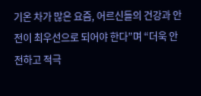기온 차가 많은 요즘, 어르신들의 건강과 안전이 최우선으로 되어야 한다”며 “더욱 안전하고 적극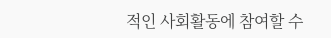적인 사회활동에 참여할 수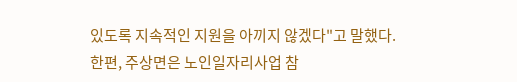있도록 지속적인 지원을 아끼지 않겠다"고 말했다.
한편, 주상면은 노인일자리사업 참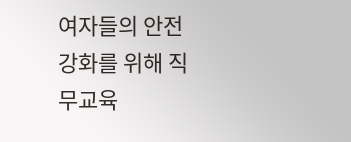여자들의 안전 강화를 위해 직무교육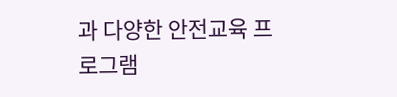과 다양한 안전교육 프로그램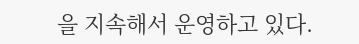을 지속해서 운영하고 있다.